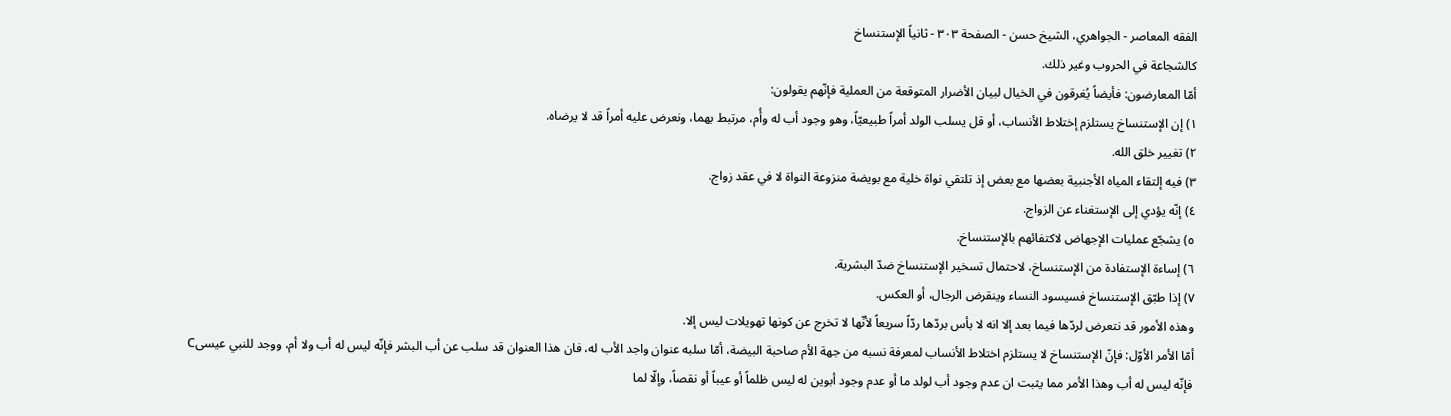الفقه المعاصر - الجواهري، الشيخ حسن - الصفحة ٣٠٣ - ثانياً الإستنساخ
كالشجاعة في الحروب وغير ذلك.
أمّا المعارضون: فأيضاً يُغرقون في الخيال لبيان الأضرار المتوقعة من العملية فإنّهم يقولون:
١) إن الإستنساخ يستلزم إختلاط الأنساب، أو قل يسلب الولد أمراً طبيعيّاً، وهو وجود أب له وأُم، مرتبط بهما، ونعرض عليه أمراً قد لا يرضاه.
٢) تغيير خلق الله.
٣) فيه إلتقاء المياه الأجنبية بعضها مع بعض إذ تلتقي نواة خلية مع بويضة منزوعة النواة لا في عقد زواج.
٤) إنّه يؤدي إلى الإستغناء عن الزواج.
٥) يشجّع عمليات الإجهاض لاكتفائهم بالإستنساخ.
٦) إساءة الإستفادة من الإستنساخ، لاحتمال تسخير الإستنساخ ضدّ البشرية.
٧) إذا طبّق الإستنساخ فسيسود النساء وينقرض الرجال، أو العكس.
وهذه الأمور قد نتعرض لردّها فيما بعد إلا انه لا بأس بردّها ردّاً سريعاً لأنّها لا تخرج عن كونها تهويلات ليس إلا.
أمّا الأمر الأوّل: فإنّ الإستنساخ لا يستلزم اختلاط الأنساب لمعرفة نسبه من جهة الأم صاحبة البيضة، أمّا سلبه عنوان واجد الأب له، فان هذا العنوان قد سلب عن أب البشر فإنّه ليس له أب ولا أم، ووجد للنبي عيسىC فإنّه ليس له أب وهذا الأمر مما يثبت ان عدم وجود أب لولد ما أو عدم وجود أبوين له ليس ظلماً أو عيباً أو نقصاً، وإلّا لما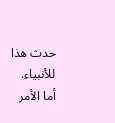حدث هذا للأنبياء.
أما الأمر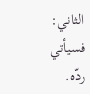الثاني: فسيأتي ردّه.